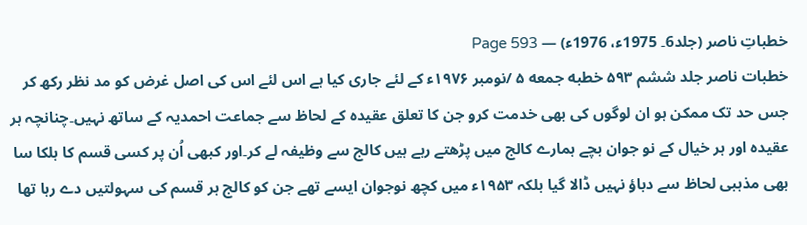خطباتِ ناصر (جلد6۔ 1975ء، 1976ء) — Page 593
خطبات ناصر جلد ششم ۵۹۳ خطبه جمعه ۵ /نومبر ۱۹۷۶ء کے لئے جاری کیا ہے اس لئے اس کی اصل غرض کو مد نظر رکھ کر جس حد تک ممکن ہو ان لوگوں کی بھی خدمت کرو جن کا تعلق عقیدہ کے لحاظ سے جماعت احمدیہ کے ساتھ نہیں۔چنانچہ ہر عقیدہ اور ہر خیال کے نو جوان بچے ہمارے کالج میں پڑھتے رہے ہیں کالج سے وظیفہ لے کر۔اور کبھی اُن پر کسی قسم کا ہلکا سا بھی مذہبی لحاظ سے دباؤ نہیں ڈالا گیا بلکہ ۱۹۵۳ء میں کچھ نوجوان ایسے تھے جن کو کالج ہر قسم کی سہولتیں دے رہا تھا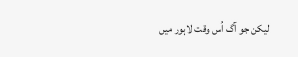لیکن جو آگ اُس وقت لاہور میں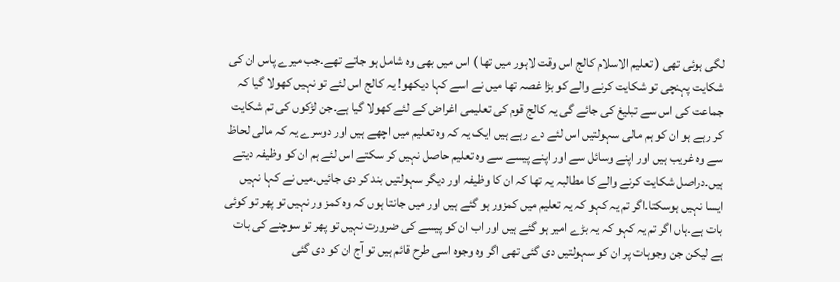لگی ہوئی تھی ( تعلیم الاسلام کالج اس وقت لاہور میں تھا ) اس میں بھی وہ شامل ہو جاتے تھے۔جب میرے پاس ان کی شکایت پہنچی تو شکایت کرنے والے کو بڑا غصہ تھا میں نے اسے کہا دیکھو! یہ کالج اس لئے تو نہیں کھولا گیا کہ جماعت کی اس سے تبلیغ کی جائے گی یہ کالج قوم کی تعلیمی اغراض کے لئے کھولا گیا ہے۔جن لڑکوں کی تم شکایت کر رہے ہو ان کو ہم مالی سہولتیں اس لئے دے رہے ہیں ایک یہ کہ وہ تعلیم میں اچھے ہیں اور دوسرے یہ کہ مالی لحاظ سے وہ غریب ہیں اور اپنے وسائل سے اور اپنے پیسے سے وہ تعلیم حاصل نہیں کر سکتے اس لئے ہم ان کو وظیفہ دیتے ہیں۔دراصل شکایت کرنے والے کا مطالبہ یہ تھا کہ ان کا وظیفہ اور دیگر سہولتیں بند کر دی جائیں۔میں نے کہا نہیں ایسا نہیں ہوسکتا۔اگر تم یہ کہو کہ یہ تعلیم میں کمزور ہو گئے ہیں اور میں جانتا ہوں کہ وہ کمز ور نہیں تو پھر تو کوئی بات ہے۔ہاں اگر تم یہ کہو کہ یہ بڑے امیر ہو گئے ہیں اور اب ان کو پیسے کی ضرورت نہیں تو پھر تو سوچنے کی بات ہے لیکن جن وجوہات پر ان کو سہولتیں دی گئی تھی اگر وہ وجوہ اسی طرح قائم ہیں تو آج ان کو دی گئی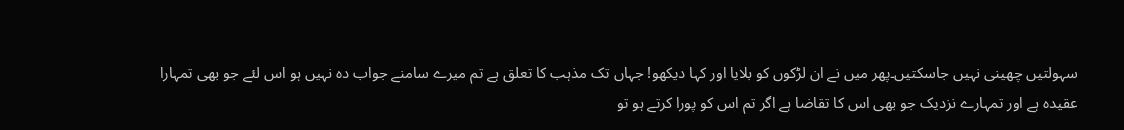سہولتیں چھینی نہیں جاسکتیں۔پھر میں نے ان لڑکوں کو بلایا اور کہا دیکھو! جہاں تک مذہب کا تعلق ہے تم میرے سامنے جواب دہ نہیں ہو اس لئے جو بھی تمہارا عقیدہ ہے اور تمہارے نزدیک جو بھی اس کا تقاضا ہے اگر تم اس کو پورا کرتے ہو تو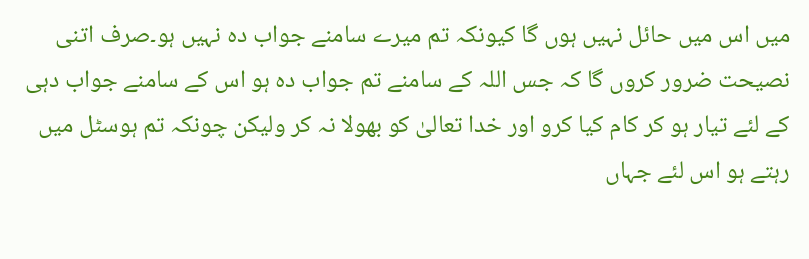میں اس میں حائل نہیں ہوں گا کیونکہ تم میرے سامنے جواب دہ نہیں ہو۔صرف اتنی نصیحت ضرور کروں گا کہ جس اللہ کے سامنے تم جواب دہ ہو اس کے سامنے جواب دہی کے لئے تیار ہو کر کام کیا کرو اور خدا تعالیٰ کو بھولا نہ کر ولیکن چونکہ تم ہوسٹل میں رہتے ہو اس لئے جہاں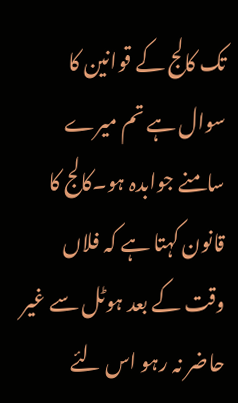تک کالج کے قوانین کا سوال ہے تم میرے سامنے جوابدہ ہو۔کالج کا قانون کہتا ہے کہ فلاں وقت کے بعد ہوٹل سے غیر حاضر نہ رہو اس لئے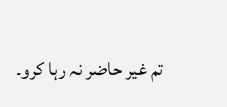تم غیر حاضر نہ رہا کرو۔